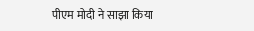पीएम मोदी ने साझा किया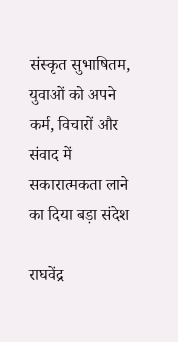संस्कृत सुभाषितम, युवाओं को अपने कर्म, विचारों और संवाद में सकारात्मकता लाने का दिया बड़ा संदेश

राघवेंद्र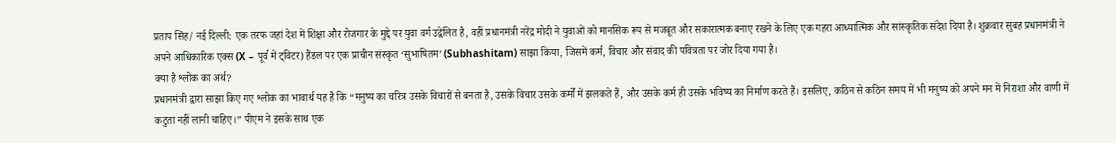प्रताप सिंह/ नई दिल्ली: एक तरफ जहां देश में शिक्षा और रोजगार के मुद्दे पर युवा वर्ग उद्वेलित है, वहीं प्रधानमंत्री नरेंद्र मोदी ने युवाओं को मानसिक रूप से मजबूत और सकारात्मक बनाए रखने के लिए एक गहरा आध्यात्मिक और सांस्कृतिक संदेश दिया है। शुक्रवार सुबह प्रधानमंत्री ने अपने आधिकारिक एक्स (X – पूर्व में ट्विटर) हैंडल पर एक प्राचीन संस्कृत ‘सुभाषितम’ (Subhashitam) साझा किया, जिसमें कर्म, विचार और संवाद की पवित्रता पर जोर दिया गया है।
क्या है श्लोक का अर्थ?
प्रधानमंत्री द्वारा साझा किए गए श्लोक का भावार्थ यह है कि “मनुष्य का चरित्र उसके विचारों से बनता है, उसके विचार उसके कर्मों में झलकते हैं, और उसके कर्म ही उसके भविष्य का निर्माण करते हैं। इसलिए, कठिन से कठिन समय में भी मनुष्य को अपने मन में निराशा और वाणी में कटुता नहीं लानी चाहिए।” पीएम ने इसके साथ एक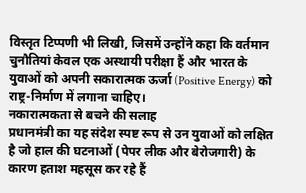विस्तृत टिप्पणी भी लिखी, जिसमें उन्होंने कहा कि वर्तमान चुनौतियां केवल एक अस्थायी परीक्षा हैं और भारत के युवाओं को अपनी सकारात्मक ऊर्जा (Positive Energy) को राष्ट्र-निर्माण में लगाना चाहिए।
नकारात्मकता से बचने की सलाह
प्रधानमंत्री का यह संदेश स्पष्ट रूप से उन युवाओं को लक्षित है जो हाल की घटनाओं (पेपर लीक और बेरोजगारी) के कारण हताश महसूस कर रहे हैं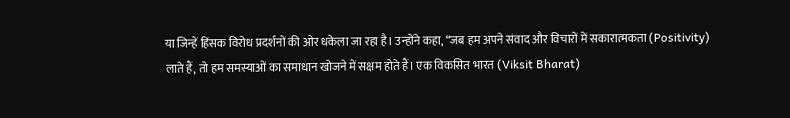या जिन्हें हिंसक विरोध प्रदर्शनों की ओर धकेला जा रहा है। उन्होंने कहा, “जब हम अपने संवाद और विचारों में सकारात्मकता (Positivity) लाते हैं, तो हम समस्याओं का समाधान खोजने में सक्षम होते हैं। एक विकसित भारत (Viksit Bharat)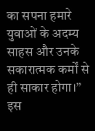का सपना हमारे युवाओं के अदम्य साहस और उनके सकारात्मक कर्मों से ही साकार होगा।”
इस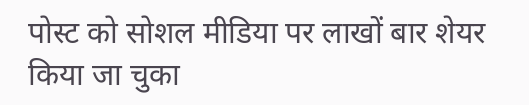पोस्ट को सोशल मीडिया पर लाखों बार शेयर किया जा चुका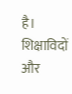है। शिक्षाविदों और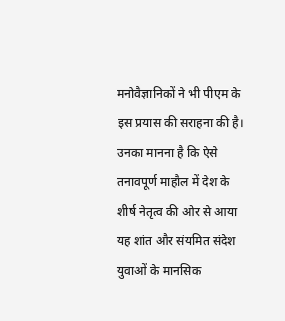मनोवैज्ञानिकों ने भी पीएम के इस प्रयास की सराहना की है। उनका मानना है कि ऐसे तनावपूर्ण माहौल में देश के शीर्ष नेतृत्व की ओर से आया यह शांत और संयमित संदेश युवाओं के मानसिक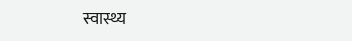स्वास्थ्य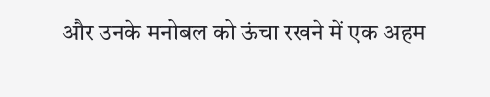और उनके मनोबल को ऊंचा रखने में एक अहम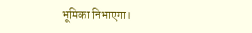भूमिका निभाएगा।